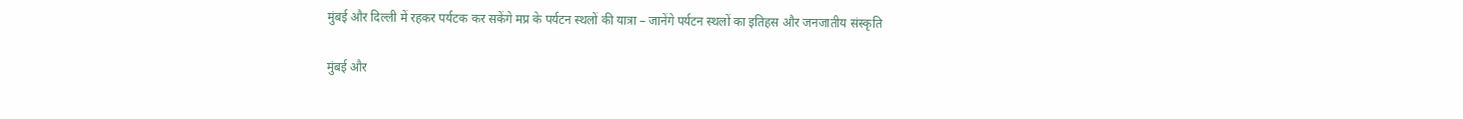मुंबई और दिल्ली में रहकर पर्यटक कर सकेंगे मप्र के पर्यटन स्थलों की यात्रा – जानेंगे पर्यटन स्थलों का इतिहस और जनजातीय संस्कृति

मुंबई और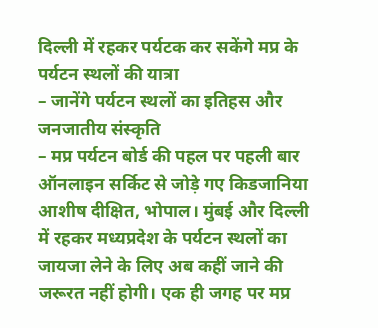दिल्ली में रहकर पर्यटक कर सकेंगे मप्र के पर्यटन स्थलों की यात्रा
– जानेंगे पर्यटन स्थलों का इतिहस और जनजातीय संस्कृति
– मप्र पर्यटन बोर्ड की पहल पर पहली बार ऑनलाइन सर्किट से जोड़े गए किडजानिया
आशीष दीक्षित, भोपाल। मुंबई और दिल्ली में रहकर मध्यप्रदेश के पर्यटन स्थलों का जायजा लेने के लिए अब कहीं जाने की जरूरत नहीं होगी। एक ही जगह पर मप्र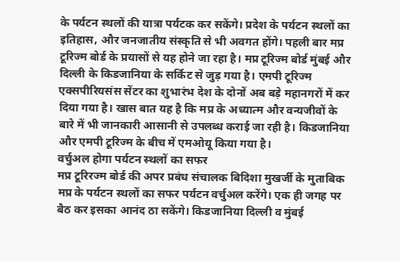के पर्यटन स्थलों की यात्रा पर्यटक कर सकेंगे। प्रदेश के पर्यटन स्थलों का इतिहास, और जनजातीय संस्कृति से भी अवगत होंगे। पहली बार मप्र टूरिज्म बोर्ड के प्रयासों से यह होने जा रहा है। मप्र टूरिज्म बोर्ड मुंबई और दिल्ली के किडजानिया के सर्किट से जुड़ गया है। एमपी टूरिज्म एक्सपीरियसंस सेंटर का शुभारंभ देश के दोनों अब बड़े महानगरों में कर दिया गया है। खास बात यह है कि मप्र के अध्यात्म और वन्यजीवों के बारे में भी जानकारी आसानी से उपलब्ध कराई जा रही है। किडजानिया और एमपी टूरिज्म के बीच में एमओयू किया गया है।
वर्चुअल होगा पर्यटन स्थलों का सफर
मप्र टूरिरज्म बोर्ड की अपर प्रबंध संचालक बिदिशा मुखर्जी के मुताबिक मप्र के पर्यटन स्थलों का सफर पर्यटन वर्चुअल करेंगे। एक ही जगह पर बैठ कर इसका आनंद ठा सकेंगे। किडजानिया दिल्ली व मुंबई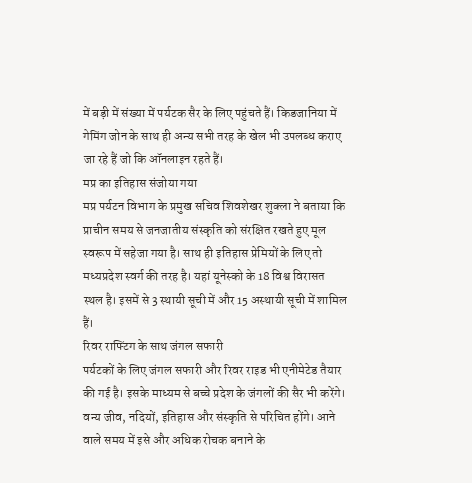में बड़ी में संख्या में पर्यटक सैर के लिए पहुंचते हैं। किडजानिया में गेमिंग जोन के साथ ही अन्य सभी तरह के खेल भी उपलब्ध कराए जा रहे हैं जो कि ऑनलाइन रहते हैं।
मप्र का इतिहास संजोया गया
मप्र पर्यटन विभाग के प्रमुख सचिव शिवशेखर शुक्ला ने बताया कि प्राचीन समय से जनजातीय संस्कृति को संरक्षित रखते हुए मूल स्वरूप में सहेजा गया है। साथ ही इतिहास प्रेमियों के लिए तो मध्यप्रदेश स्वर्ग की तरह है। यहां यूनेस्को के 18 विश्व विरासत स्थल है। इसमें से 3 स्थायी सूची में और 15 अस्थायी सूची में शामिल हैं।
रिवर राफ्टिंग के साथ जंगल सफारी
पर्यटकों के लिए जंगल सफारी और रिवर राइड भी एनीमेटेड तैयार की गई है। इसके माध्यम से बच्चे प्रदेश के जंगलों की सैर भी करेंगे। वन्य जीव, नदियों, इतिहास और संस्कृति से परिचित होंगे। आने वाले समय में इसे और अधिक रोचक बनाने के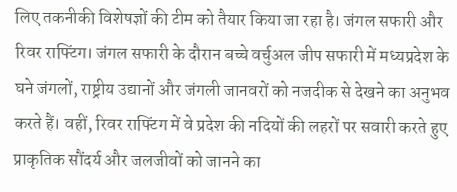लिए तकनीकी विशेषज्ञों की टीम को तैयार किया जा रहा है। जंगल सफारी और रिवर राफ्टिंग। जंगल सफारी के दौरान बच्चे वर्चुअल जीप सफारी में मध्यप्रदेश के घने जंगलों, राष्ट्रीय उद्यानों और जंगली जानवरों को नजदीक से देखने का अनुभव करते हैं। वहीं, रिवर राफ्टिंग में वे प्रदेश की नदियों की लहरों पर सवारी करते हुए प्राकृतिक सौंदर्य और जलजीवों को जानने का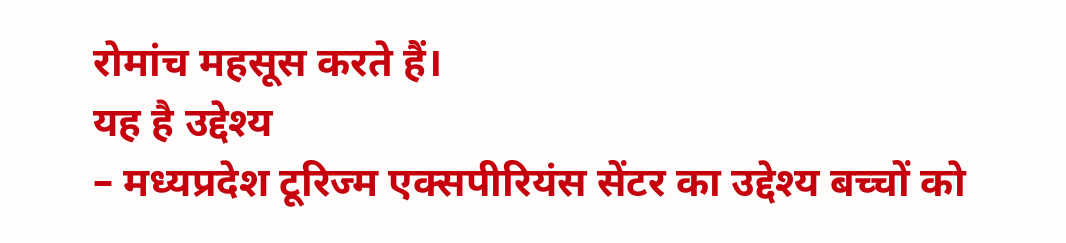रोमांच महसूस करते हैं।
यह है उद्देश्य
– मध्यप्रदेश टूरिज्म एक्सपीरियंस सेंटर का उद्देश्य बच्चों को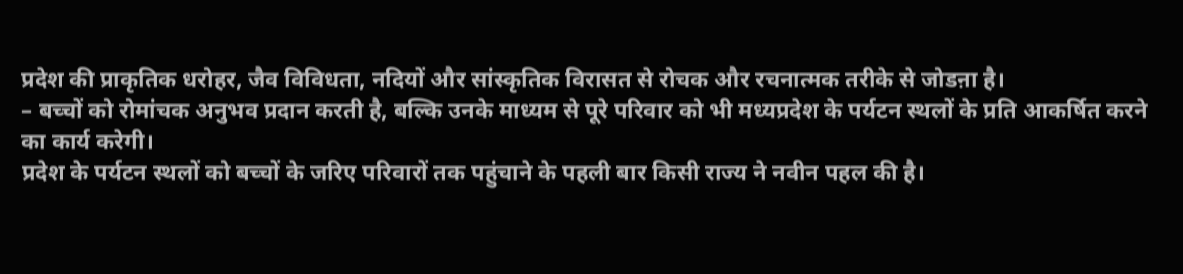प्रदेश की प्राकृतिक धरोहर, जैव विविधता, नदियों और सांस्कृतिक विरासत से रोचक और रचनात्मक तरीके से जोडऩा है।
– बच्चों को रोमांचक अनुभव प्रदान करती है, बल्कि उनके माध्यम से पूरे परिवार को भी मध्यप्रदेश के पर्यटन स्थलों के प्रति आकर्षित करने का कार्य करेगी।
प्रदेश के पर्यटन स्थलों को बच्चों के जरिए परिवारों तक पहुंचाने के पहली बार किसी राज्य ने नवीन पहल की है।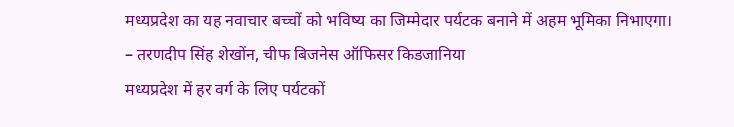मध्यप्रदेश का यह नवाचार बच्चों को भविष्य का जिम्मेदार पर्यटक बनाने में अहम भूमिका निभाएगा।
– तरणदीप सिंह शेखोंन, चीफ बिजनेस ऑफिसर किडजानिया
मध्यप्रदेश में हर वर्ग के लिए पर्यटकों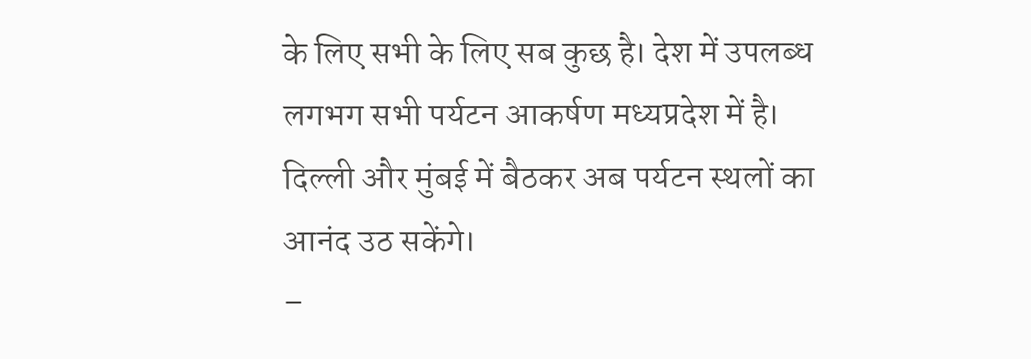के लिए सभी के लिए सब कुछ है। देश में उपलब्ध लगभग सभी पर्यटन आकर्षण मध्यप्रदेश में है। दिल्ली और मुंबई में बैठकर अब पर्यटन स्थलों का आनंद उठ सकेंगे।
–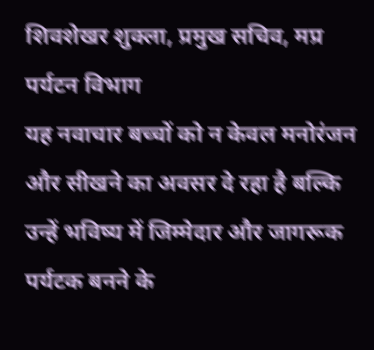शिवशेखर शुक्ला, प्रमुख सचिव, मप्र पर्यटन विभाग
यह नवाचार बच्चों को न केवल मनोरंजन और सीखने का अवसर दे रहा है बल्कि उन्हें भविष्य में जिम्मेदार और जागरूक पर्यटक बनने के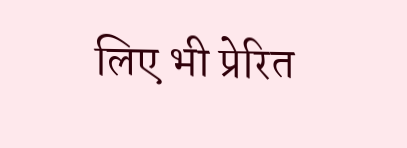लिए भी प्रेरित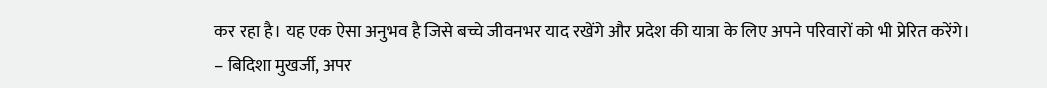कर रहा है। यह एक ऐसा अनुभव है जिसे बच्चे जीवनभर याद रखेंगे और प्रदेश की यात्रा के लिए अपने परिवारों को भी प्रेरित करेंगे।
– बिदिशा मुखर्जी, अपर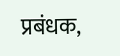प्रबंधक,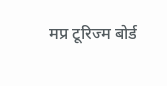मप्र टूरिज्म बोर्ड